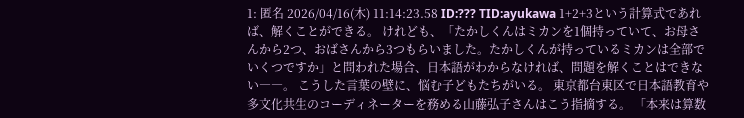1: 匿名 2026/04/16(木) 11:14:23.58 ID:??? TID:ayukawa 1+2+3という計算式であれば、解くことができる。 けれども、「たかしくんはミカンを1個持っていて、お母さんから2つ、おばさんから3つもらいました。たかしくんが持っているミカンは全部でいくつですか」と問われた場合、日本語がわからなければ、問題を解くことはできない――。 こうした言葉の壁に、悩む子どもたちがいる。 東京都台東区で日本語教育や多文化共生のコーディネーターを務める山藤弘子さんはこう指摘する。 「本来は算数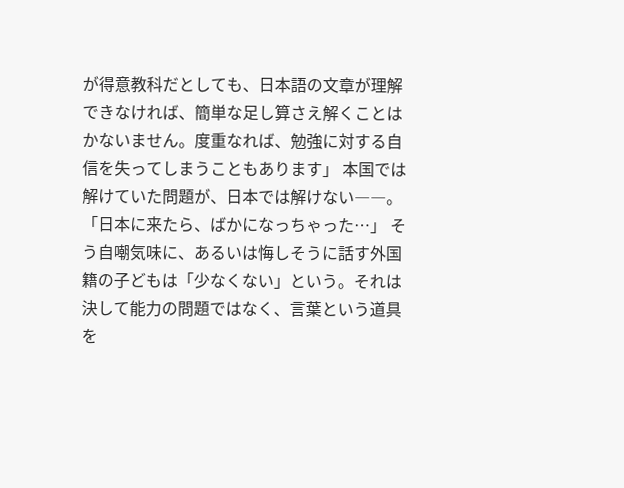が得意教科だとしても、日本語の文章が理解できなければ、簡単な足し算さえ解くことはかないません。度重なれば、勉強に対する自信を失ってしまうこともあります」 本国では解けていた問題が、日本では解けない――。 「日本に来たら、ばかになっちゃった…」 そう自嘲気味に、あるいは悔しそうに話す外国籍の子どもは「少なくない」という。それは決して能力の問題ではなく、言葉という道具を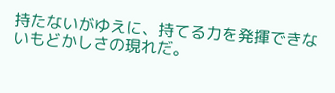持たないがゆえに、持てる力を発揮できないもどかしさの現れだ。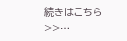続きはこちら >>…